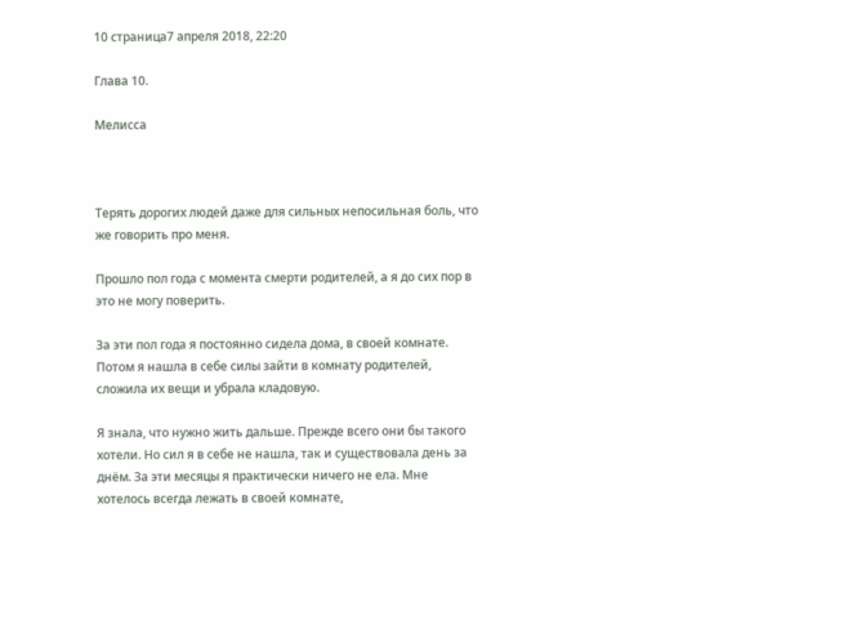10 страница7 апреля 2018, 22:20

Глава 10.

Мелисса



Терять дорогих людей даже для сильных непосильная боль, что же говорить про меня.

Прошло пол года с момента смерти родителей, а я до сих пор в это не могу поверить.

За эти пол года я постоянно сидела дома, в своей комнате. Потом я нашла в себе силы зайти в комнату родителей, сложила их вещи и убрала кладовую.

Я знала, что нужно жить дальше. Прежде всего они бы такого хотели. Но сил я в себе не нашла, так и существовала день за днём. За эти месяцы я практически ничего не ела. Мне хотелось всегда лежать в своей комнате,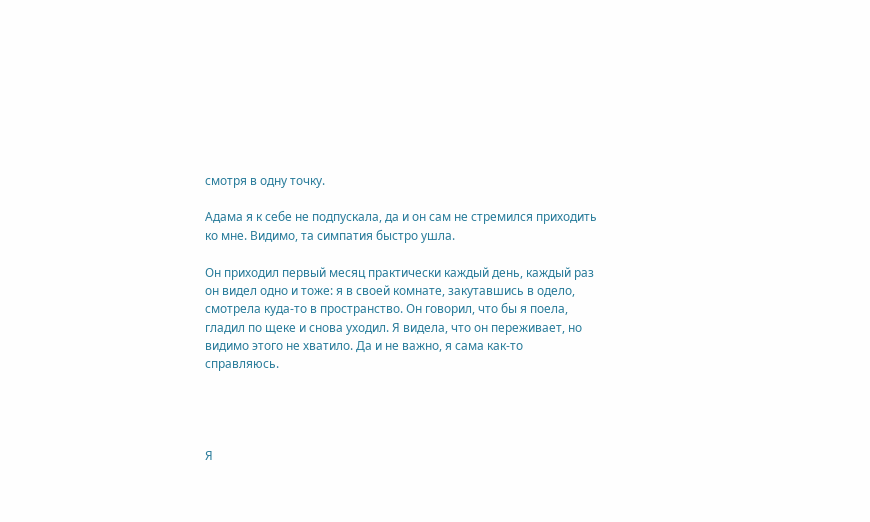смотря в одну точку.

Адама я к себе не подпускала, да и он сам не стремился приходить ко мне. Видимо, та симпатия быстро ушла.

Он приходил первый месяц практически каждый день, каждый раз он видел одно и тоже: я в своей комнате, закутавшись в одело, смотрела куда-то в пространство. Он говорил, что бы я поела, гладил по щеке и снова уходил. Я видела, что он переживает, но видимо этого не хватило. Да и не важно, я сама как-то справляюсь.




Я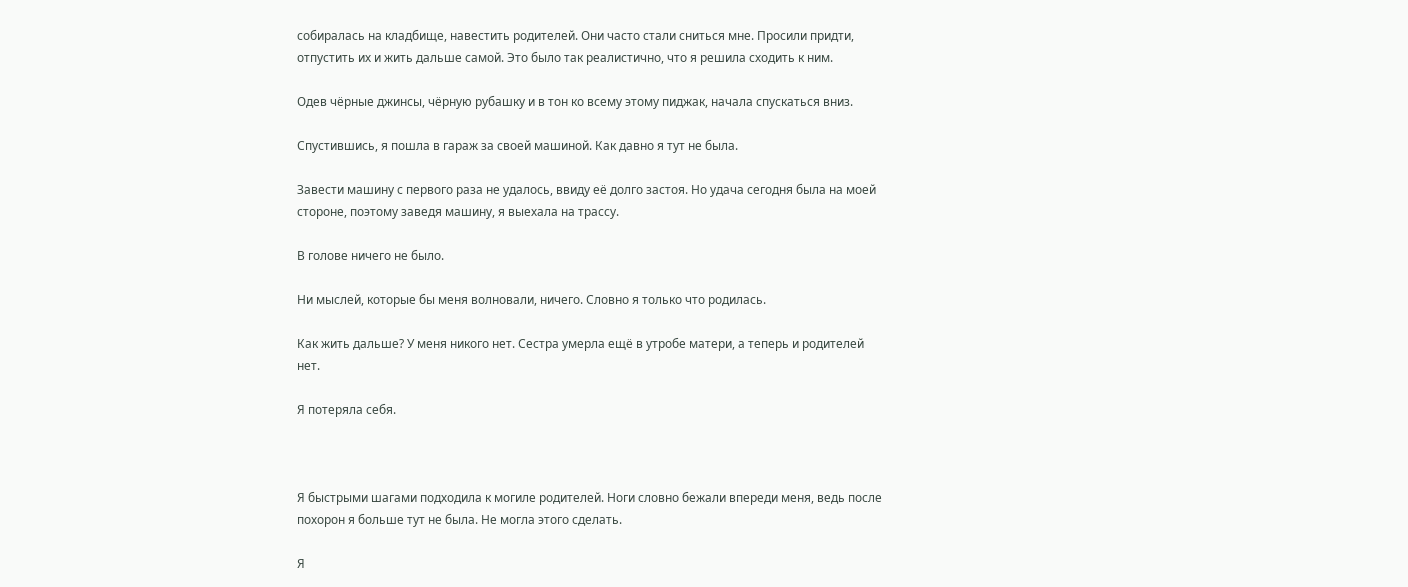собиралась на кладбище, навестить родителей. Они часто стали сниться мне. Просили придти, отпустить их и жить дальше самой. Это было так реалистично, что я решила сходить к ним.

Одев чёрные джинсы, чёрную рубашку и в тон ко всему этому пиджак, начала спускаться вниз.

Спустившись, я пошла в гараж за своей машиной. Как давно я тут не была.

Завести машину с первого раза не удалось, ввиду её долго застоя. Но удача сегодня была на моей стороне, поэтому заведя машину, я выехала на трассу.

В голове ничего не было.

Ни мыслей, которые бы меня волновали, ничего. Словно я только что родилась.

Как жить дальше? У меня никого нет. Сестра умерла ещё в утробе матери, а теперь и родителей нет.

Я потеряла себя.



Я быстрыми шагами подходила к могиле родителей. Ноги словно бежали впереди меня, ведь после похорон я больше тут не была. Не могла этого сделать.

Я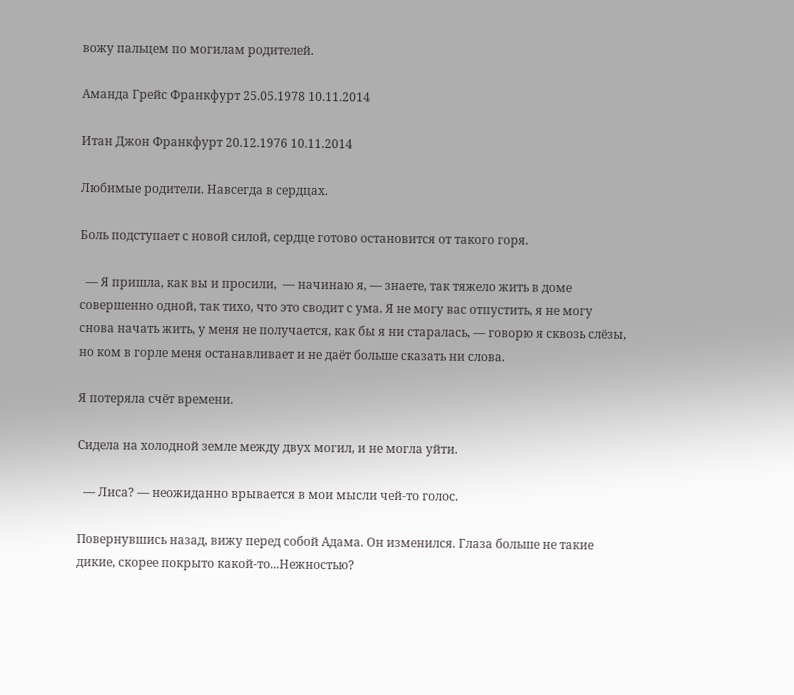вожу пальцем по могилам родителей.

Аманда Грейс Франкфурт 25.05.1978 10.11.2014

Итан Джон Франкфурт 20.12.1976 10.11.2014

Любимые родители. Навсегда в сердцах.

Боль подступает с новой силой, сердце готово остановится от такого горя.

  — Я пришла, как вы и просили,  — начинаю я, — знаете, так тяжело жить в доме совершенно одной, так тихо, что это сводит с ума. Я не могу вас отпустить, я не могу снова начать жить, у меня не получается, как бы я ни старалась, — говорю я сквозь слёзы, но ком в горле меня останавливает и не даёт больше сказать ни слова.

Я потеряла счёт времени.

Сидела на холодной земле между двух могил, и не могла уйти.

  — Лиса? — неожиданно врывается в мои мысли чей-то голос.

Повернувшись назад, вижу перед собой Адама. Он изменился. Глаза больше не такие дикие, скорее покрыто какой-то...Нежностью?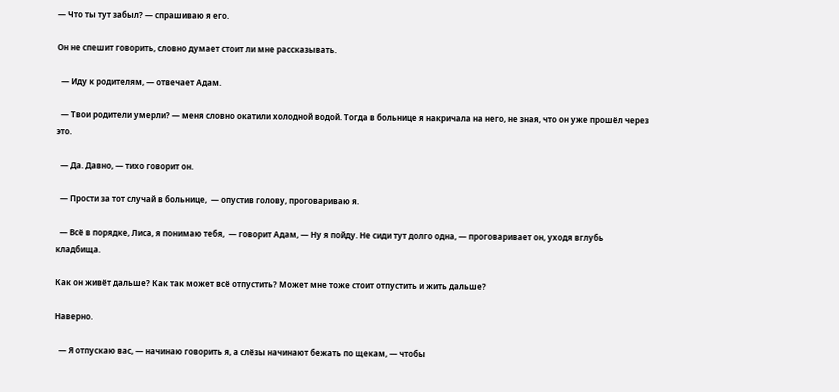— Что ты тут забыл? — спрашиваю я его.

Он не спешит говорить, словно думает стоит ли мне рассказывать.

  — Иду к родителям, — отвечает Адам.

  — Твои родители умерли? — меня словно окатили холодной водой. Тогда в больнице я накричала на него, не зная, что он уже прошёл через это.

  — Да. Давно, — тихо говорит он.

  — Прости за тот случай в больнице,  — опустив голову, проговариваю я.

  — Всё в порядке, Лиса, я понимаю тебя,  — говорит Адам, — Ну я пойду. Не сиди тут долго одна, — проговаривает он, уходя вглубь кладбища.

Как он живёт дальше? Как так может всё отпустить? Может мне тоже стоит отпустить и жить дальше?

Наверно.

  — Я отпускаю вас, — начинаю говорить я, а слёзы начинают бежать по щекам, — чтобы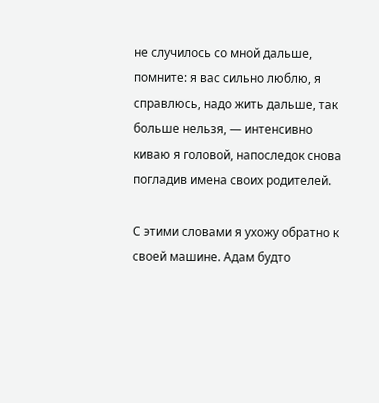не случилось со мной дальше, помните: я вас сильно люблю, я справлюсь, надо жить дальше, так больше нельзя, — интенсивно киваю я головой, напоследок снова погладив имена своих родителей.

С этими словами я ухожу обратно к своей машине. Адам будто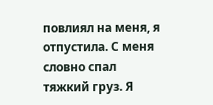повлиял на меня, я отпустила. С меня словно спал тяжкий груз. Я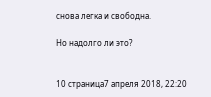снова легка и свободна.

Но надолго ли это?


10 страница7 апреля 2018, 22:20